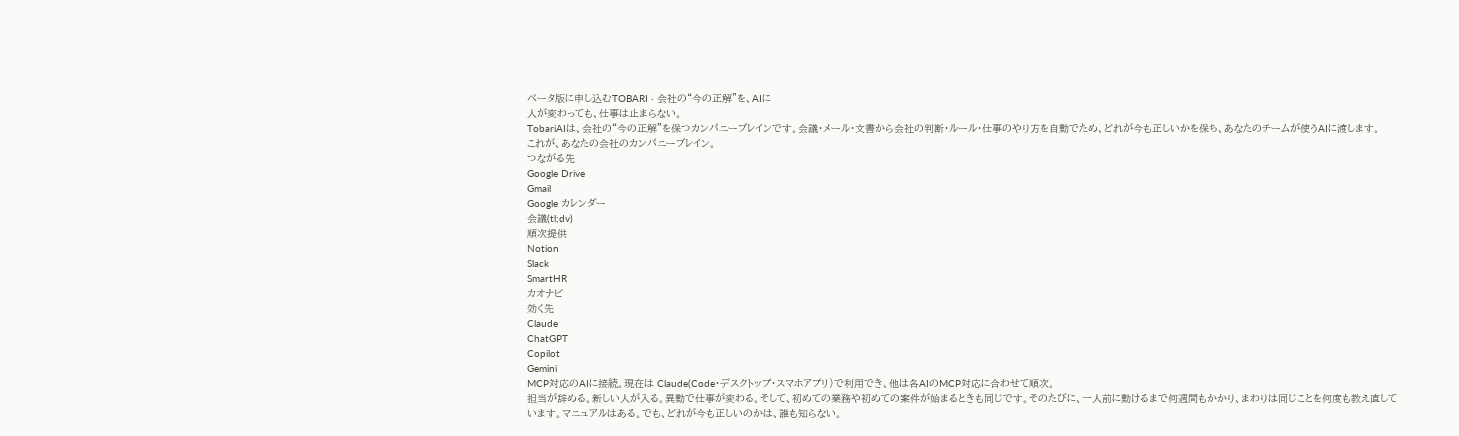ベータ版に申し込むTOBARI · 会社の“今の正解”を、AIに
人が変わっても、仕事は止まらない。
TobariAIは、会社の“今の正解”を保つカンパニーブレインです。会議・メール・文書から会社の判断・ルール・仕事のやり方を自動でため、どれが今も正しいかを保ち、あなたのチームが使うAIに渡します。
これが、あなたの会社のカンパニーブレイン。
つながる先
Google Drive
Gmail
Google カレンダー
会議(tl;dv)
順次提供
Notion
Slack
SmartHR
カオナビ
効く先
Claude
ChatGPT
Copilot
Gemini
MCP対応のAIに接続。現在は Claude(Code・デスクトップ・スマホアプリ)で利用でき、他は各AIのMCP対応に合わせて順次。
担当が辞める。新しい人が入る。異動で仕事が変わる。そして、初めての業務や初めての案件が始まるときも同じです。そのたびに、一人前に動けるまで何週間もかかり、まわりは同じことを何度も教え直しています。マニュアルはある。でも、どれが今も正しいのかは、誰も知らない。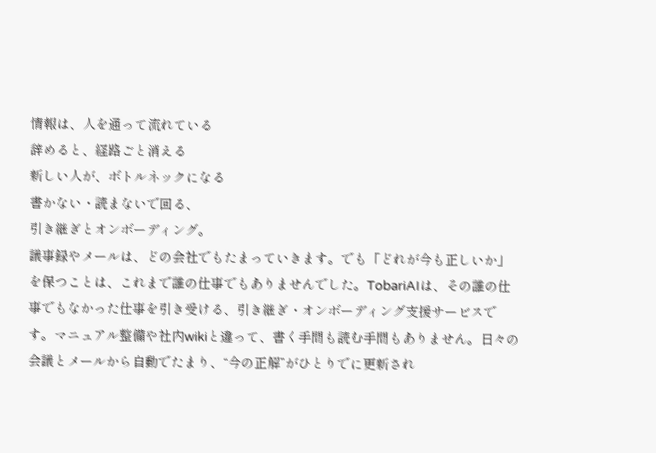情報は、人を通って流れている
辞めると、経路ごと消える
新しい人が、ボトルネックになる
書かない・読まないで回る、
引き継ぎとオンボーディング。
議事録やメールは、どの会社でもたまっていきます。でも「どれが今も正しいか」を保つことは、これまで誰の仕事でもありませんでした。TobariAIは、その誰の仕事でもなかった仕事を引き受ける、引き継ぎ・オンボーディング支援サービスです。マニュアル整備や社内wikiと違って、書く手間も読む手間もありません。日々の会議とメールから自動でたまり、“今の正解”がひとりでに更新され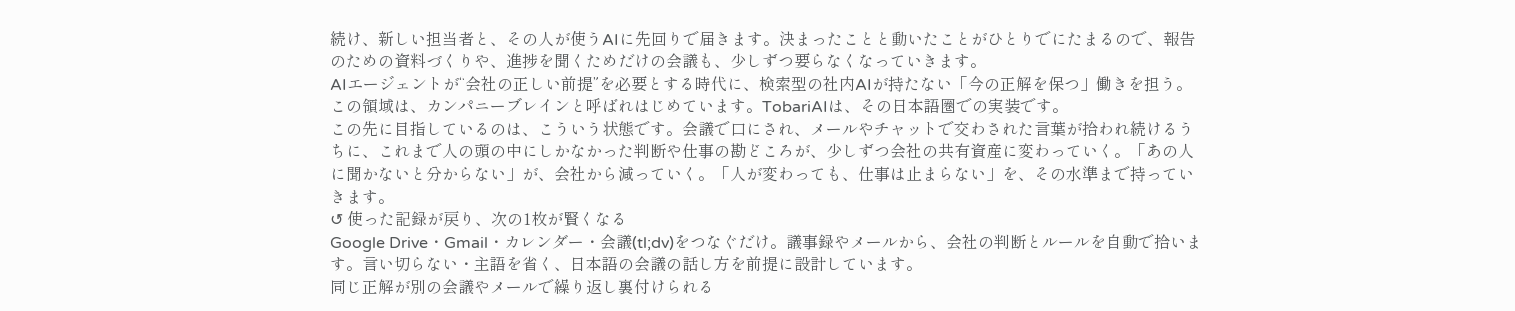続け、新しい担当者と、その人が使うAIに先回りで届きます。決まったことと動いたことがひとりでにたまるので、報告のための資料づくりや、進捗を聞くためだけの会議も、少しずつ要らなくなっていきます。
AIエージェントが“会社の正しい前提”を必要とする時代に、検索型の社内AIが持たない「今の正解を保つ」働きを担う。この領域は、カンパニーブレインと呼ばれはじめています。TobariAIは、その日本語圏での実装です。
この先に目指しているのは、こういう状態です。会議で口にされ、メールやチャットで交わされた言葉が拾われ続けるうちに、これまで人の頭の中にしかなかった判断や仕事の勘どころが、少しずつ会社の共有資産に変わっていく。「あの人に聞かないと分からない」が、会社から減っていく。「人が変わっても、仕事は止まらない」を、その水準まで持っていきます。
↺ 使った記録が戻り、次の1枚が賢くなる
Google Drive・Gmail・カレンダー・会議(tl;dv)をつなぐだけ。議事録やメールから、会社の判断とルールを自動で拾います。言い切らない・主語を省く、日本語の会議の話し方を前提に設計しています。
同じ正解が別の会議やメールで繰り返し裏付けられる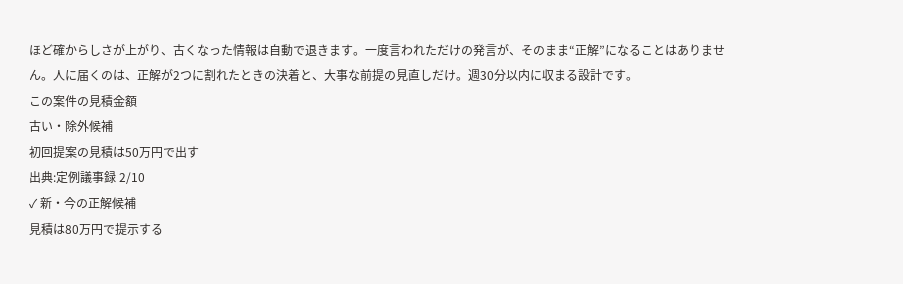ほど確からしさが上がり、古くなった情報は自動で退きます。一度言われただけの発言が、そのまま“正解”になることはありません。人に届くのは、正解が2つに割れたときの決着と、大事な前提の見直しだけ。週30分以内に収まる設計です。
この案件の見積金額
古い・除外候補
初回提案の見積は50万円で出す
出典:定例議事録 2/10
✓ 新・今の正解候補
見積は80万円で提示する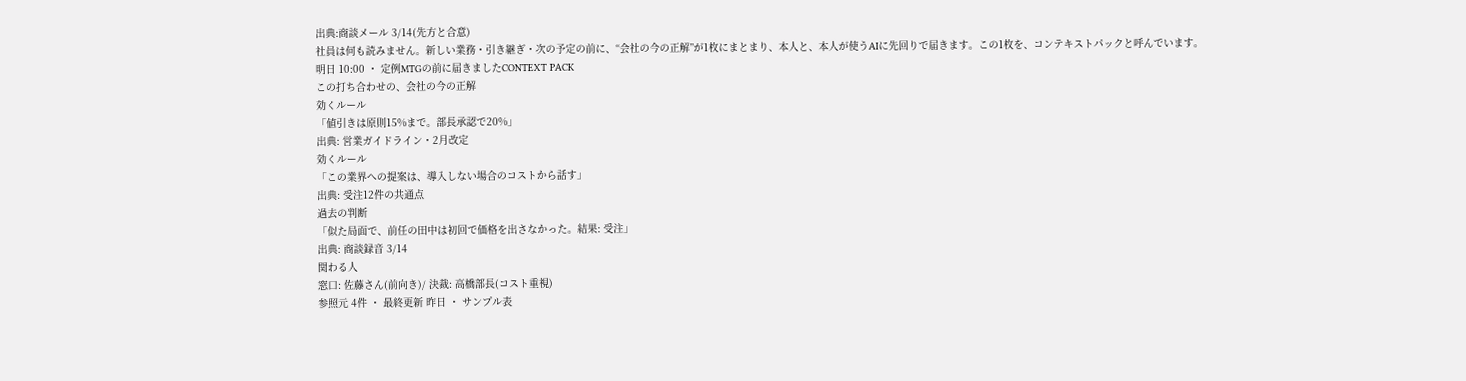出典:商談メール 3/14(先方と合意)
社員は何も読みません。新しい業務・引き継ぎ・次の予定の前に、“会社の今の正解”が1枚にまとまり、本人と、本人が使うAIに先回りで届きます。この1枚を、コンテキストパックと呼んでいます。
明日 10:00 ・ 定例MTGの前に届きましたCONTEXT PACK
この打ち合わせの、会社の今の正解
効くルール
「値引きは原則15%まで。部長承認で20%」
出典: 営業ガイドライン・2月改定
効くルール
「この業界への提案は、導入しない場合のコストから話す」
出典: 受注12件の共通点
過去の判断
「似た局面で、前任の田中は初回で価格を出さなかった。結果: 受注」
出典: 商談録音 3/14
関わる人
窓口: 佐藤さん(前向き)/ 決裁: 高橋部長(コスト重視)
参照元 4件 ・ 最終更新 昨日 ・ サンプル表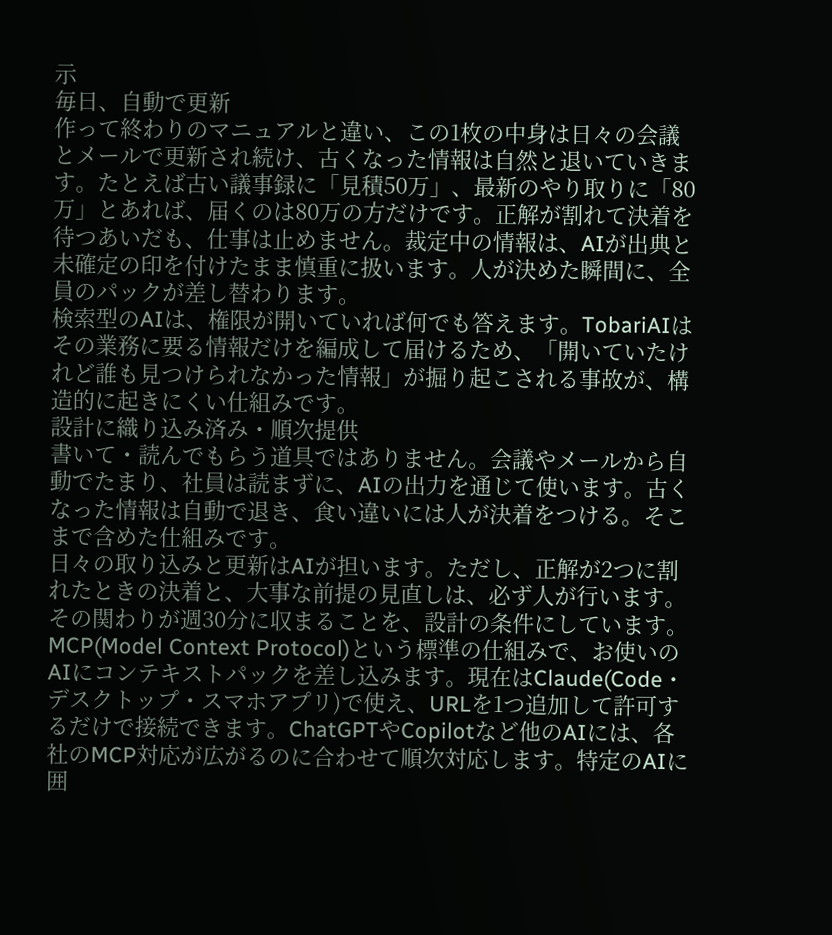示
毎日、自動で更新
作って終わりのマニュアルと違い、この1枚の中身は日々の会議とメールで更新され続け、古くなった情報は自然と退いていきます。たとえば古い議事録に「見積50万」、最新のやり取りに「80万」とあれば、届くのは80万の方だけです。正解が割れて決着を待つあいだも、仕事は止めません。裁定中の情報は、AIが出典と未確定の印を付けたまま慎重に扱います。人が決めた瞬間に、全員のパックが差し替わります。
検索型のAIは、権限が開いていれば何でも答えます。TobariAIはその業務に要る情報だけを編成して届けるため、「開いていたけれど誰も見つけられなかった情報」が掘り起こされる事故が、構造的に起きにくい仕組みです。
設計に織り込み済み・順次提供
書いて・読んでもらう道具ではありません。会議やメールから自動でたまり、社員は読まずに、AIの出力を通じて使います。古くなった情報は自動で退き、食い違いには人が決着をつける。そこまで含めた仕組みです。
日々の取り込みと更新はAIが担います。ただし、正解が2つに割れたときの決着と、大事な前提の見直しは、必ず人が行います。その関わりが週30分に収まることを、設計の条件にしています。
MCP(Model Context Protocol)という標準の仕組みで、お使いのAIにコンテキストパックを差し込みます。現在はClaude(Code・デスクトップ・スマホアプリ)で使え、URLを1つ追加して許可するだけで接続できます。ChatGPTやCopilotなど他のAIには、各社のMCP対応が広がるのに合わせて順次対応します。特定のAIに囲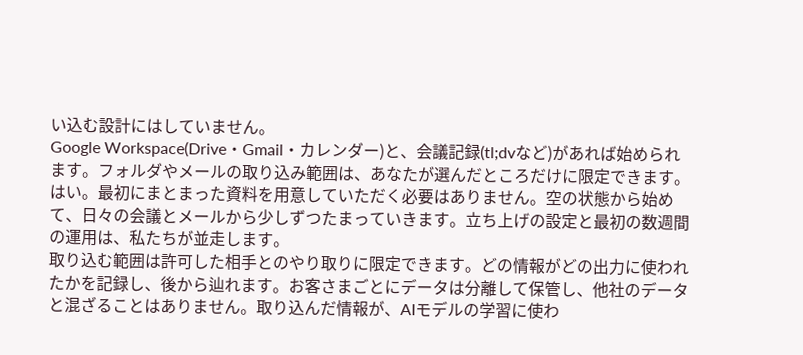い込む設計にはしていません。
Google Workspace(Drive・Gmail・カレンダー)と、会議記録(tl;dvなど)があれば始められます。フォルダやメールの取り込み範囲は、あなたが選んだところだけに限定できます。
はい。最初にまとまった資料を用意していただく必要はありません。空の状態から始めて、日々の会議とメールから少しずつたまっていきます。立ち上げの設定と最初の数週間の運用は、私たちが並走します。
取り込む範囲は許可した相手とのやり取りに限定できます。どの情報がどの出力に使われたかを記録し、後から辿れます。お客さまごとにデータは分離して保管し、他社のデータと混ざることはありません。取り込んだ情報が、AIモデルの学習に使わ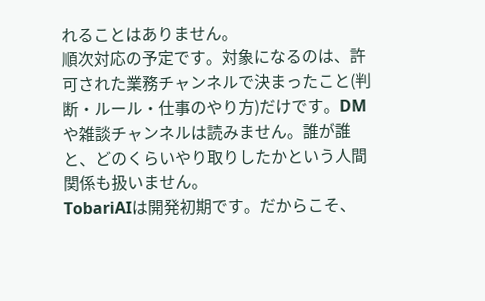れることはありません。
順次対応の予定です。対象になるのは、許可された業務チャンネルで決まったこと(判断・ルール・仕事のやり方)だけです。DMや雑談チャンネルは読みません。誰が誰と、どのくらいやり取りしたかという人間関係も扱いません。
TobariAIは開発初期です。だからこそ、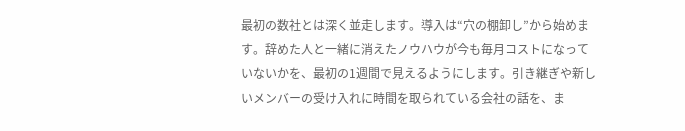最初の数社とは深く並走します。導入は“穴の棚卸し”から始めます。辞めた人と一緒に消えたノウハウが今も毎月コストになっていないかを、最初の1週間で見えるようにします。引き継ぎや新しいメンバーの受け入れに時間を取られている会社の話を、ま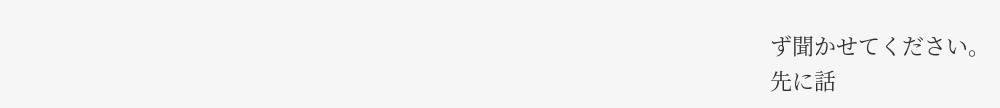ず聞かせてください。
先に話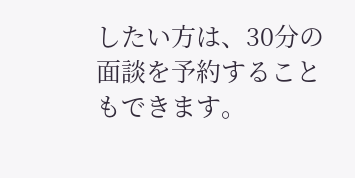したい方は、30分の面談を予約することもできます。